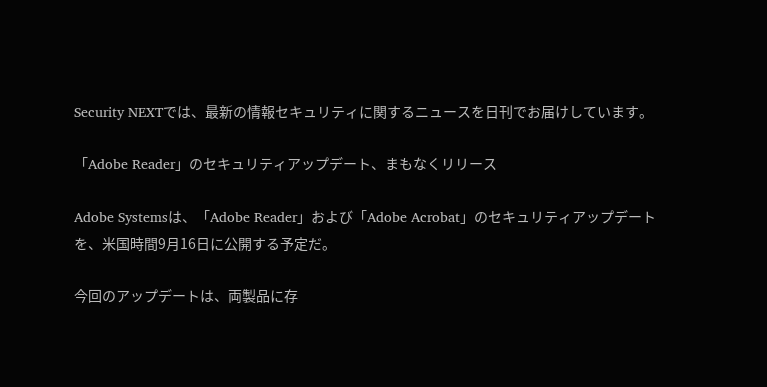Security NEXTでは、最新の情報セキュリティに関するニュースを日刊でお届けしています。

「Adobe Reader」のセキュリティアップデート、まもなくリリース

Adobe Systemsは、「Adobe Reader」および「Adobe Acrobat」のセキュリティアップデートを、米国時間9月16日に公開する予定だ。

今回のアップデートは、両製品に存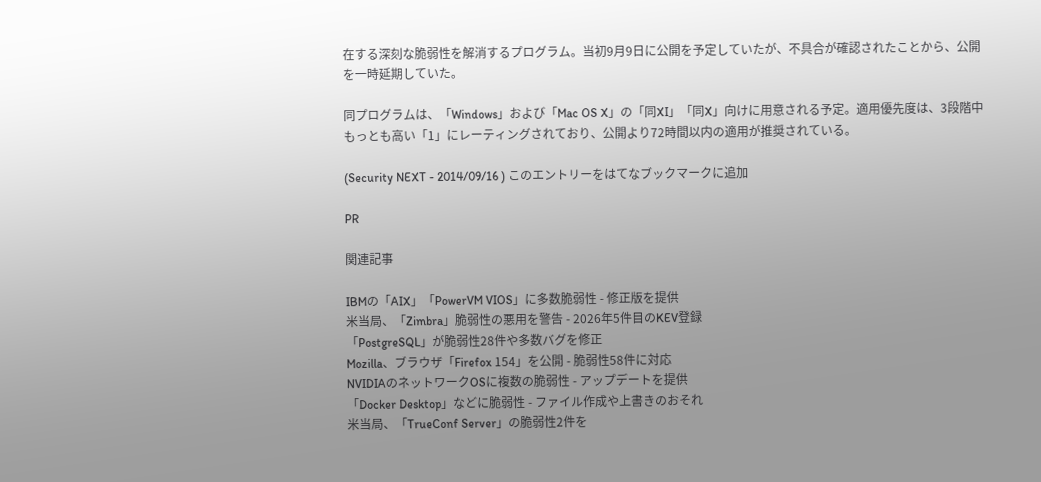在する深刻な脆弱性を解消するプログラム。当初9月9日に公開を予定していたが、不具合が確認されたことから、公開を一時延期していた。

同プログラムは、「Windows」および「Mac OS X」の「同XI」「同X」向けに用意される予定。適用優先度は、3段階中もっとも高い「1」にレーティングされており、公開より72時間以内の適用が推奨されている。

(Security NEXT - 2014/09/16 ) このエントリーをはてなブックマークに追加

PR

関連記事

IBMの「AIX」「PowerVM VIOS」に多数脆弱性 - 修正版を提供
米当局、「Zimbra」脆弱性の悪用を警告 - 2026年5件目のKEV登録
「PostgreSQL」が脆弱性28件や多数バグを修正
Mozilla、ブラウザ「Firefox 154」を公開 - 脆弱性58件に対応
NVIDIAのネットワークOSに複数の脆弱性 - アップデートを提供
「Docker Desktop」などに脆弱性 - ファイル作成や上書きのおそれ
米当局、「TrueConf Server」の脆弱性2件を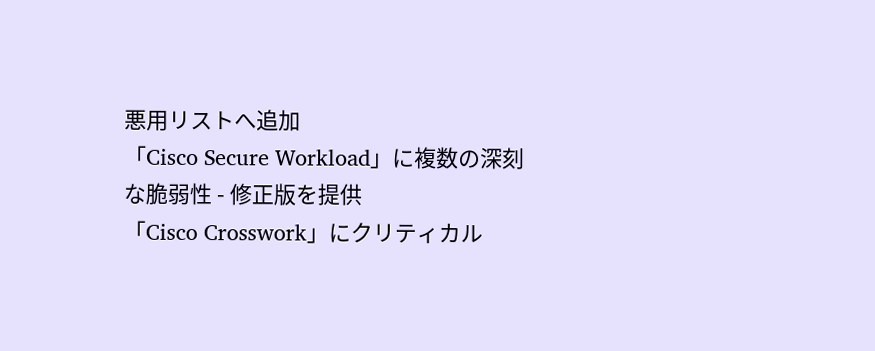悪用リストへ追加
「Cisco Secure Workload」に複数の深刻な脆弱性 - 修正版を提供
「Cisco Crosswork」にクリティカル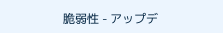脆弱性 - アップデ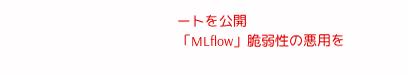ートを公開
「MLflow」脆弱性の悪用を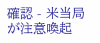確認 - 米当局が注意喚起